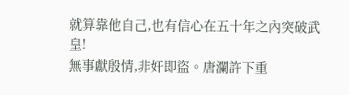就算靠他自己,也有信心在五十年之內突破武皇!
無事獻殷情,非奸即盜。唐瀾許下重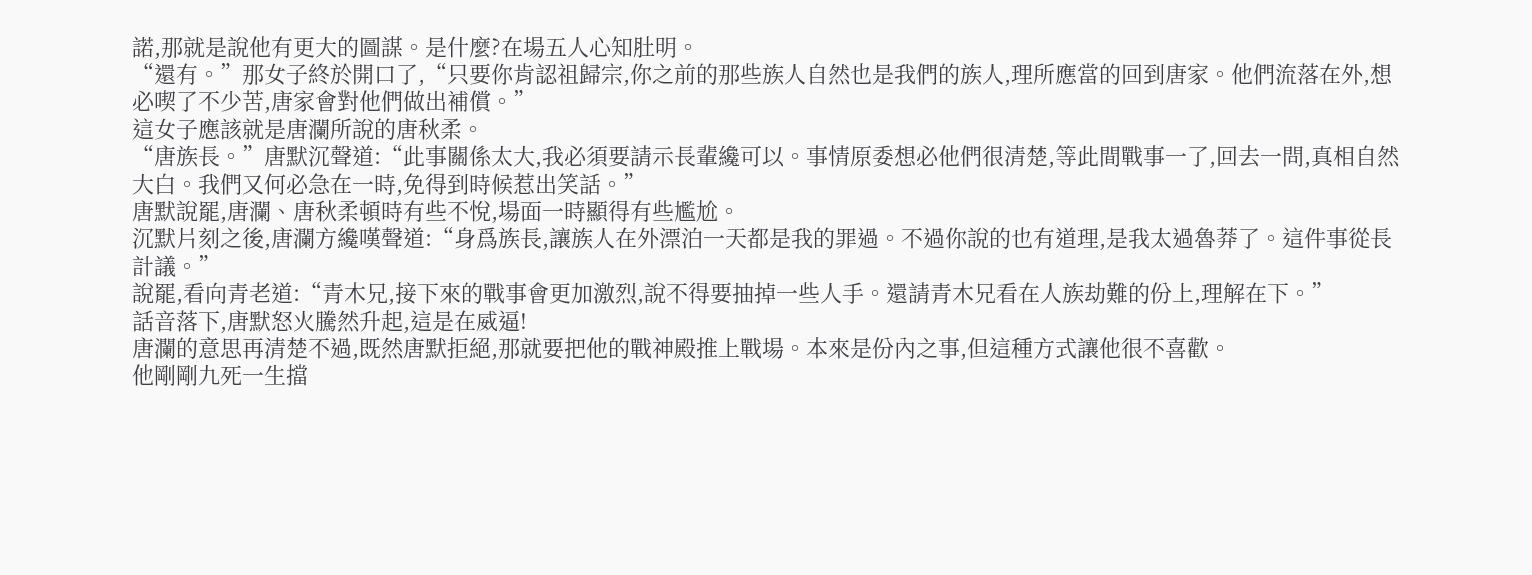諾,那就是說他有更大的圖謀。是什麼?在場五人心知肚明。
“還有。”那女子終於開口了,“只要你肯認祖歸宗,你之前的那些族人自然也是我們的族人,理所應當的回到唐家。他們流落在外,想必喫了不少苦,唐家會對他們做出補償。”
這女子應該就是唐瀾所說的唐秋柔。
“唐族長。”唐默沉聲道:“此事關係太大,我必須要請示長輩纔可以。事情原委想必他們很清楚,等此間戰事一了,回去一問,真相自然大白。我們又何必急在一時,免得到時候惹出笑話。”
唐默說罷,唐瀾、唐秋柔頓時有些不悅,場面一時顯得有些尷尬。
沉默片刻之後,唐瀾方纔嘆聲道:“身爲族長,讓族人在外漂泊一天都是我的罪過。不過你說的也有道理,是我太過魯莽了。這件事從長計議。”
說罷,看向青老道:“青木兄,接下來的戰事會更加激烈,說不得要抽掉一些人手。還請青木兄看在人族劫難的份上,理解在下。”
話音落下,唐默怒火騰然升起,這是在威逼!
唐瀾的意思再清楚不過,既然唐默拒絕,那就要把他的戰神殿推上戰場。本來是份內之事,但這種方式讓他很不喜歡。
他剛剛九死一生擋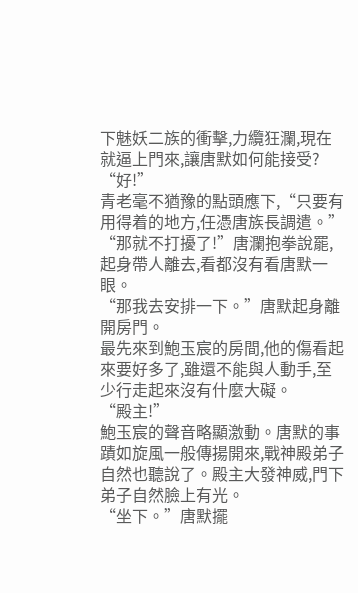下魅妖二族的衝擊,力纜狂瀾,現在就逼上門來,讓唐默如何能接受?
“好!”
青老毫不猶豫的點頭應下,“只要有用得着的地方,任憑唐族長調遣。”
“那就不打擾了!”唐瀾抱拳說罷,起身帶人離去,看都沒有看唐默一眼。
“那我去安排一下。”唐默起身離開房門。
最先來到鮑玉宸的房間,他的傷看起來要好多了,雖還不能與人動手,至少行走起來沒有什麼大礙。
“殿主!”
鮑玉宸的聲音略顯激動。唐默的事蹟如旋風一般傳揚開來,戰神殿弟子自然也聽說了。殿主大發神威,門下弟子自然臉上有光。
“坐下。”唐默擺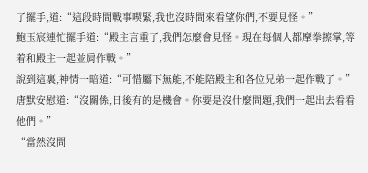了擺手,道:“這段時間戰事喫緊,我也沒時間來看望你們,不要見怪。”
鮑玉宸連忙擺手道:“殿主言重了,我們怎麼會見怪。現在每個人都摩拳擦掌,等着和殿主一起並肩作戰。”
說到這裏,神情一暗道:“可惜屬下無能,不能陪殿主和各位兄弟一起作戰了。”
唐默安慰道:“沒關係,日後有的是機會。你要是沒什麼問題,我們一起出去看看他們。”
“當然沒問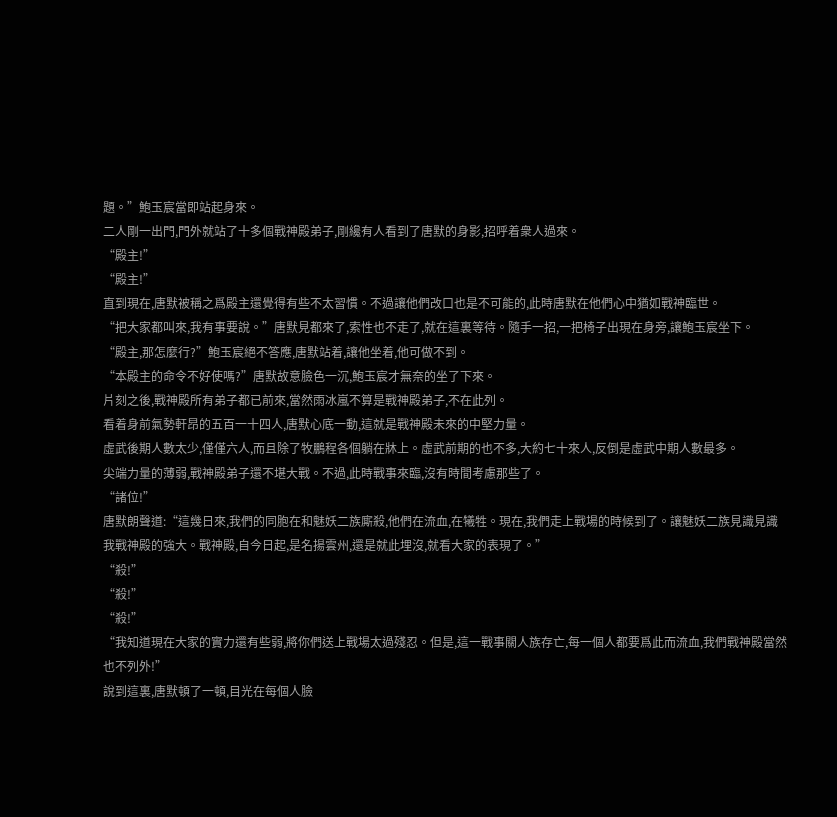題。”鮑玉宸當即站起身來。
二人剛一出門,門外就站了十多個戰神殿弟子,剛纔有人看到了唐默的身影,招呼着衆人過來。
“殿主!”
“殿主!”
直到現在,唐默被稱之爲殿主還覺得有些不太習慣。不過讓他們改口也是不可能的,此時唐默在他們心中猶如戰神臨世。
“把大家都叫來,我有事要說。”唐默見都來了,索性也不走了,就在這裏等待。隨手一招,一把椅子出現在身旁,讓鮑玉宸坐下。
“殿主,那怎麼行?”鮑玉宸絕不答應,唐默站着,讓他坐着,他可做不到。
“本殿主的命令不好使嗎?”唐默故意臉色一沉,鮑玉宸才無奈的坐了下來。
片刻之後,戰神殿所有弟子都已前來,當然雨冰嵐不算是戰神殿弟子,不在此列。
看着身前氣勢軒昂的五百一十四人,唐默心底一動,這就是戰神殿未來的中堅力量。
虛武後期人數太少,僅僅六人,而且除了牧鵬程各個躺在牀上。虛武前期的也不多,大約七十來人,反倒是虛武中期人數最多。
尖端力量的薄弱,戰神殿弟子還不堪大戰。不過,此時戰事來臨,沒有時間考慮那些了。
“諸位!”
唐默朗聲道:“這幾日來,我們的同胞在和魅妖二族廝殺,他們在流血,在犧牲。現在,我們走上戰場的時候到了。讓魅妖二族見識見識我戰神殿的強大。戰神殿,自今日起,是名揚雲州,還是就此埋沒,就看大家的表現了。”
“殺!”
“殺!”
“殺!”
“我知道現在大家的實力還有些弱,將你們送上戰場太過殘忍。但是,這一戰事關人族存亡,每一個人都要爲此而流血,我們戰神殿當然也不列外!”
說到這裏,唐默頓了一頓,目光在每個人臉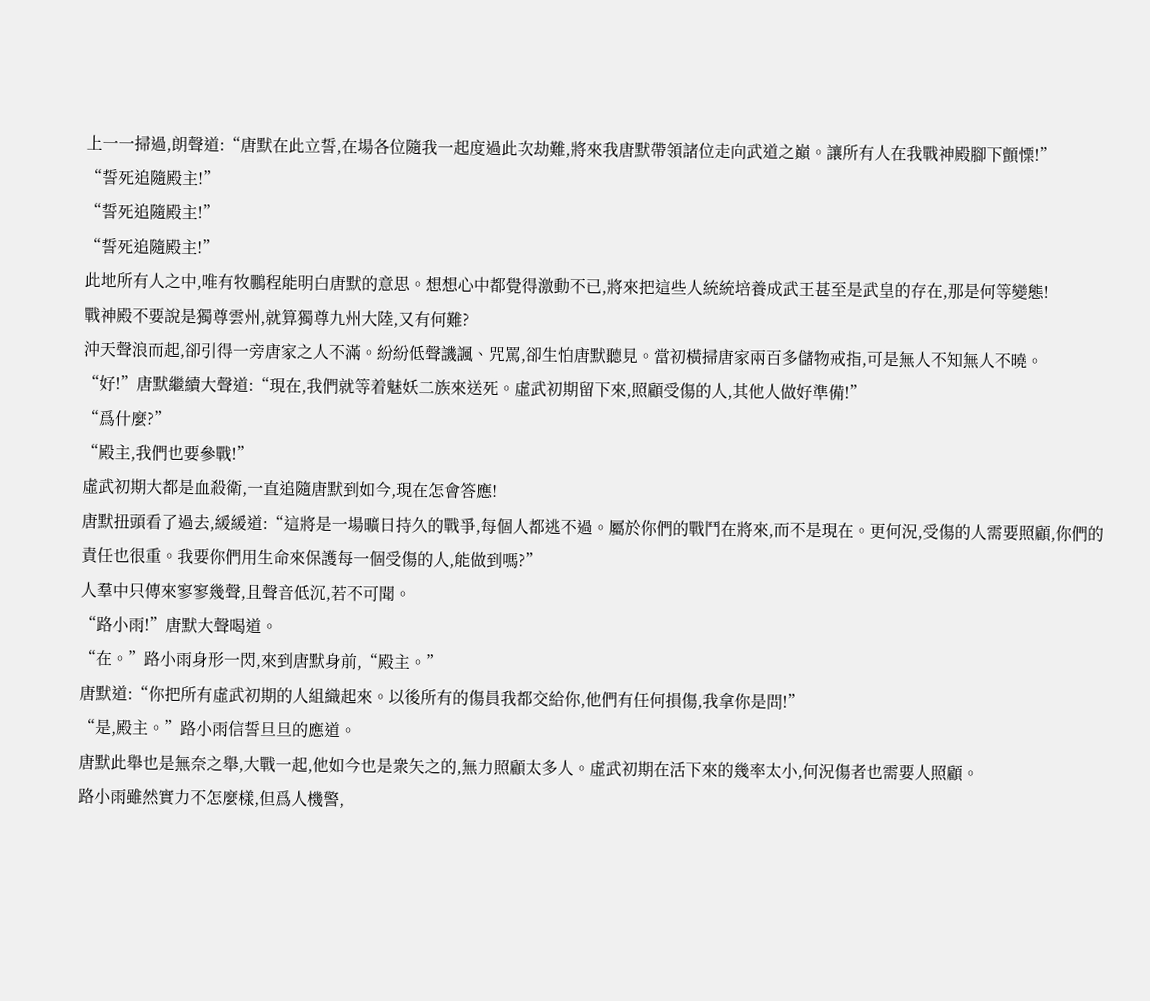上一一掃過,朗聲道:“唐默在此立誓,在場各位隨我一起度過此次劫難,將來我唐默帶領諸位走向武道之巔。讓所有人在我戰神殿腳下顫慄!”
“誓死追隨殿主!”
“誓死追隨殿主!”
“誓死追隨殿主!”
此地所有人之中,唯有牧鵬程能明白唐默的意思。想想心中都覺得激動不已,將來把這些人統統培養成武王甚至是武皇的存在,那是何等變態!
戰神殿不要說是獨尊雲州,就算獨尊九州大陸,又有何難?
沖天聲浪而起,卻引得一旁唐家之人不滿。紛紛低聲譏諷、咒罵,卻生怕唐默聽見。當初橫掃唐家兩百多儲物戒指,可是無人不知無人不曉。
“好!”唐默繼續大聲道:“現在,我們就等着魅妖二族來送死。虛武初期留下來,照顧受傷的人,其他人做好準備!”
“爲什麼?”
“殿主,我們也要參戰!”
虛武初期大都是血殺衛,一直追隨唐默到如今,現在怎會答應!
唐默扭頭看了過去,緩緩道:“這將是一場曠日持久的戰爭,每個人都逃不過。屬於你們的戰鬥在將來,而不是現在。更何況,受傷的人需要照顧,你們的責任也很重。我要你們用生命來保護每一個受傷的人,能做到嗎?”
人羣中只傳來寥寥幾聲,且聲音低沉,若不可聞。
“路小雨!”唐默大聲喝道。
“在。”路小雨身形一閃,來到唐默身前,“殿主。”
唐默道:“你把所有虛武初期的人組織起來。以後所有的傷員我都交給你,他們有任何損傷,我拿你是問!”
“是,殿主。”路小雨信誓旦旦的應道。
唐默此舉也是無奈之舉,大戰一起,他如今也是衆矢之的,無力照顧太多人。虛武初期在活下來的幾率太小,何況傷者也需要人照顧。
路小雨雖然實力不怎麼樣,但爲人機警,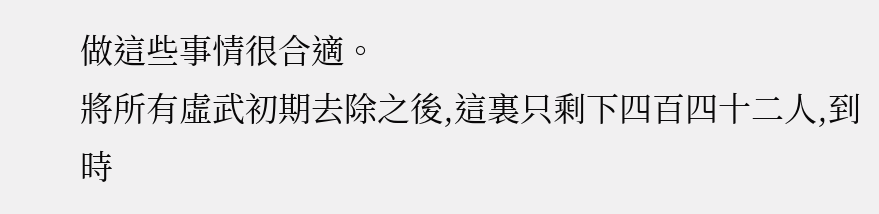做這些事情很合適。
將所有虛武初期去除之後,這裏只剩下四百四十二人,到時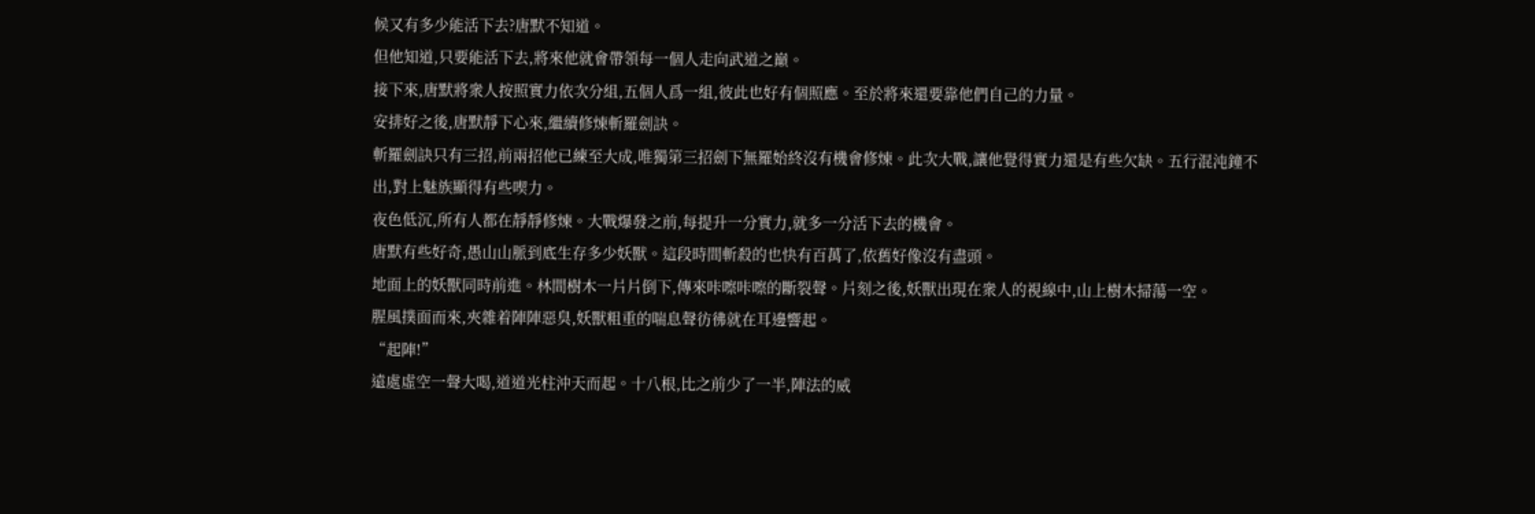候又有多少能活下去?唐默不知道。
但他知道,只要能活下去,將來他就會帶領每一個人走向武道之巔。
接下來,唐默將衆人按照實力依次分組,五個人爲一組,彼此也好有個照應。至於將來還要靠他們自己的力量。
安排好之後,唐默靜下心來,繼續修煉斬羅劍訣。
斬羅劍訣只有三招,前兩招他已練至大成,唯獨第三招劍下無羅始終沒有機會修煉。此次大戰,讓他覺得實力還是有些欠缺。五行混沌鐘不出,對上魅族顯得有些喫力。
夜色低沉,所有人都在靜靜修煉。大戰爆發之前,每提升一分實力,就多一分活下去的機會。
唐默有些好奇,愚山山脈到底生存多少妖獸。這段時間斬殺的也快有百萬了,依舊好像沒有盡頭。
地面上的妖獸同時前進。林間樹木一片片倒下,傳來咔嚓咔嚓的斷裂聲。片刻之後,妖獸出現在衆人的視線中,山上樹木掃蕩一空。
腥風撲面而來,夾雜着陣陣惡臭,妖獸粗重的喘息聲彷彿就在耳邊響起。
“起陣!”
遠處虛空一聲大喝,道道光柱沖天而起。十八根,比之前少了一半,陣法的威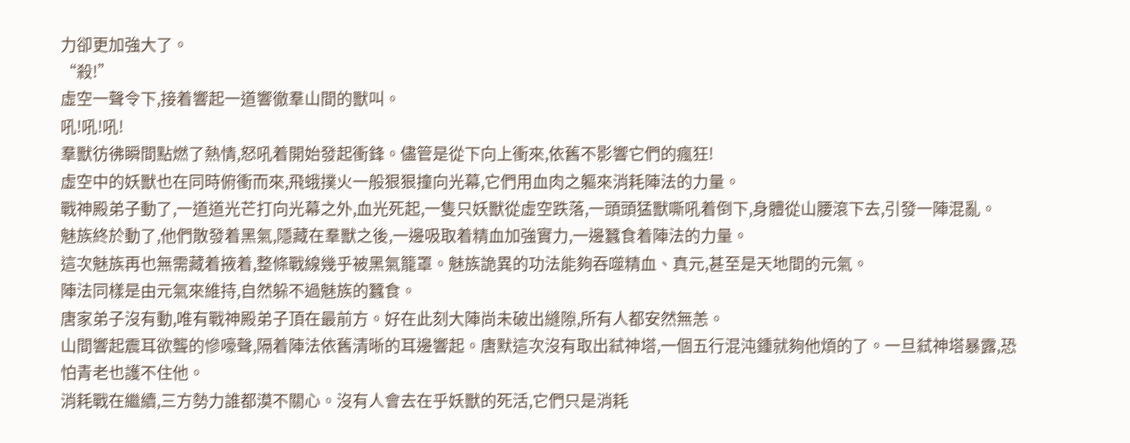力卻更加強大了。
“殺!”
虛空一聲令下,接着響起一道響徹羣山間的獸叫。
吼!吼!吼!
羣獸彷彿瞬間點燃了熱情,怒吼着開始發起衝鋒。儘管是從下向上衝來,依舊不影響它們的瘋狂!
虛空中的妖獸也在同時俯衝而來,飛蛾撲火一般狠狠撞向光幕,它們用血肉之軀來消耗陣法的力量。
戰神殿弟子動了,一道道光芒打向光幕之外,血光死起,一隻只妖獸從虛空跌落,一頭頭猛獸嘶吼着倒下,身體從山腰滾下去,引發一陣混亂。
魅族終於動了,他們散發着黑氣,隱藏在羣獸之後,一邊吸取着精血加強實力,一邊蠶食着陣法的力量。
這次魅族再也無需藏着掖着,整條戰線幾乎被黑氣籠罩。魅族詭異的功法能夠吞噬精血、真元,甚至是天地間的元氣。
陣法同樣是由元氣來維持,自然躲不過魅族的蠶食。
唐家弟子沒有動,唯有戰神殿弟子頂在最前方。好在此刻大陣尚未破出縫隙,所有人都安然無恙。
山間響起震耳欲聾的慘嚎聲,隔着陣法依舊清晰的耳邊響起。唐默這次沒有取出弒神塔,一個五行混沌鍾就夠他煩的了。一旦弒神塔暴露,恐怕青老也護不住他。
消耗戰在繼續,三方勢力誰都漠不關心。沒有人會去在乎妖獸的死活,它們只是消耗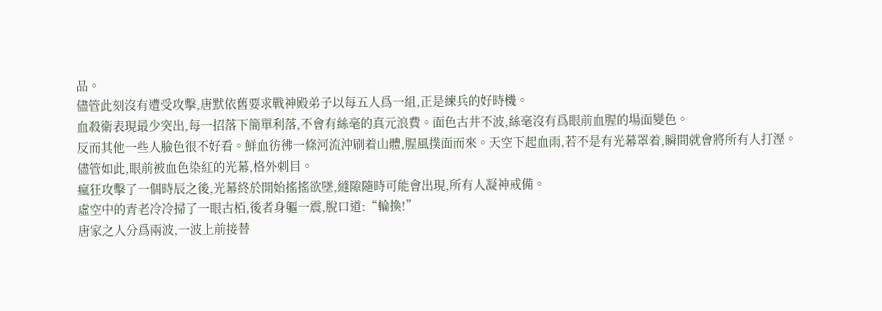品。
儘管此刻沒有遭受攻擊,唐默依舊要求戰神殿弟子以每五人爲一組,正是練兵的好時機。
血殺衛表現最少突出,每一招落下簡單利落,不會有絲毫的真元浪費。面色古井不波,絲毫沒有爲眼前血腥的場面變色。
反而其他一些人臉色很不好看。鮮血彷彿一條河流沖刷着山體,腥風撲面而來。天空下起血雨,若不是有光幕罩着,瞬間就會將所有人打溼。
儘管如此,眼前被血色染紅的光幕,格外刺目。
瘋狂攻擊了一個時辰之後,光幕終於開始搖搖欲墜,縫隙隨時可能會出現,所有人凝神戒備。
虛空中的青老冷冷掃了一眼古栢,後者身軀一震,脫口道:“輪換!”
唐家之人分爲兩波,一波上前接替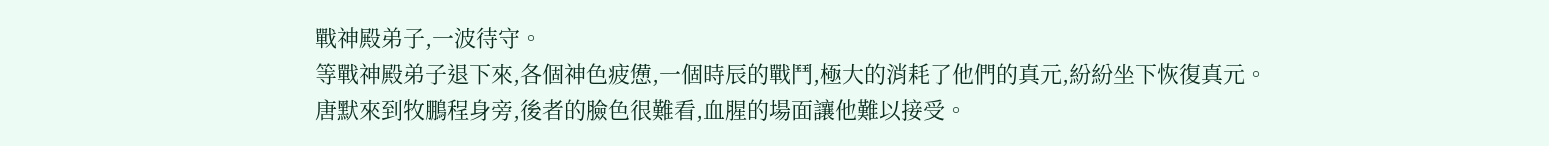戰神殿弟子,一波待守。
等戰神殿弟子退下來,各個神色疲憊,一個時辰的戰鬥,極大的消耗了他們的真元,紛紛坐下恢復真元。
唐默來到牧鵬程身旁,後者的臉色很難看,血腥的場面讓他難以接受。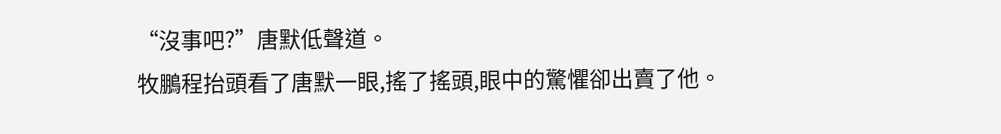“沒事吧?”唐默低聲道。
牧鵬程抬頭看了唐默一眼,搖了搖頭,眼中的驚懼卻出賣了他。